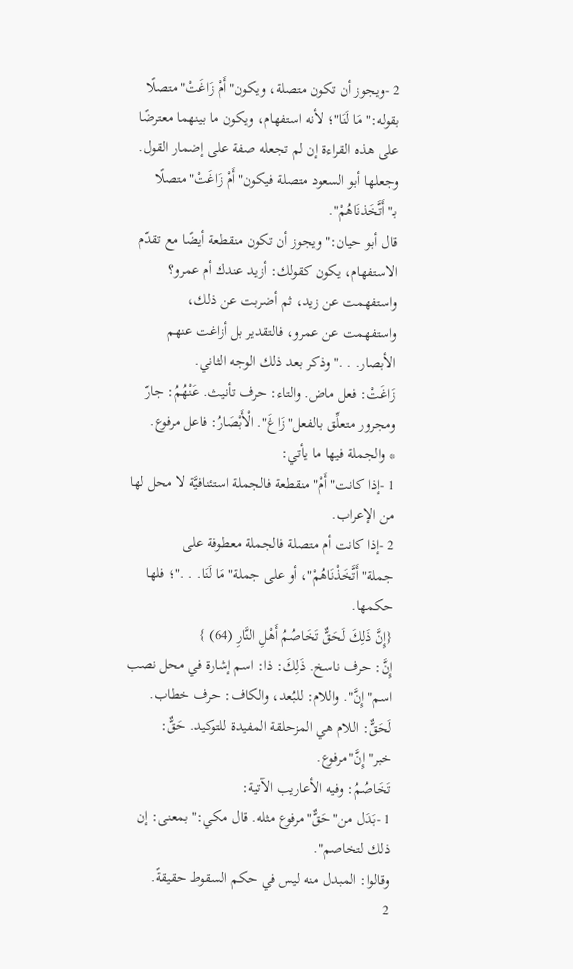2 -ويجوز أن تكون متصلة، ويكون"أَمْ زَاغَتْ"متصلًا بقوله:"مَا لَنَا"؛ لأنه استفهام، ويكون ما بينهما معترضًا على هذه القراءة إن لم تجعله صفة على إضمار القول.
وجعلها أبو السعود متصلة فيكون"أَمْ زَاغَتْ"متصلًا بـ"أَتَّخَذنَاهُمْ".
قال أبو حيان:"ويجوز أن تكون منقطعة أيضًا مع تقدّم الاستفهام، يكون كقولك: أزيد عندك أم عمرو؟ واستفهمت عن زيد، ثم أضربت عن ذلك، واستفهمت عن عمرو، فالتقدير بل أزاغت عنهم الأبصار. . ."وذكر بعد ذلك الوجه الثاني.
زَاغَتْ: فعل ماض. والتاء: حرف تأنيث. عَنْهُمُ: جارّ ومجرور متعلِّق بالفعل"زَاغَ". الْأَبْصَارُ: فاعل مرفوع.
* والجملة فيها ما يأتي:
1 -إذا كانت"أَمْ"منقطعة فالجملة استئنافيَّة لا محل لها من الإعراب.
2 -إذا كانت أم متصلة فالجملة معطوفة على جملة"أَتَّخَذْنَاهُمْ"، أو على جملة"مَا لَنَا. . ."؛ فلها حكمها.
{إِنَّ ذَلِكَ لَحَقٌّ تَخَاصُمُ أَهْلِ النَّارِ (64) }
إِنَّ: حرف ناسخ. ذَلِكَ: ذا: اسم إشارة في محل نصب اسم"إِنَّ". واللام: للبُعد، والكاف: حرف خطاب.
لَحَقٌّ: اللام هي المزحلقة المفيدة للتوكيد. حَقٌّ: خبر"إِنَّ"مرفوع.
تَخَاصُمُ: وفيه الأعاريب الآتية:
1 -بَدَل من"حَقٌّ"مرفوع مثله. قال مكي:"بمعنى: إن ذلك لتخاصم".
وقالوا: المبدل منه ليس في حكم السقوط حقيقةً.
2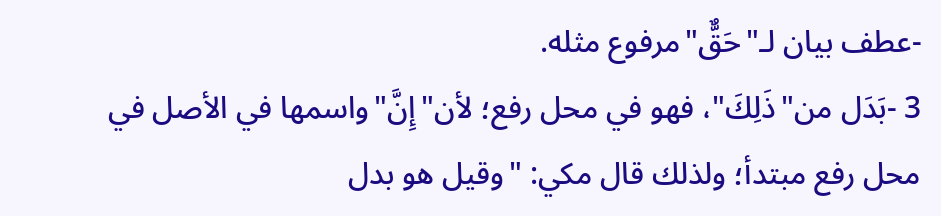-عطف بيان لـ"حَقٌّ"مرفوع مثله.
3 -بَدَل من"ذَلِكَ"، فهو في محل رفع؛ لأن"إِنَّ"واسمها في الأصل في محل رفع مبتدأ؛ ولذلك قال مكي: "وقيل هو بدل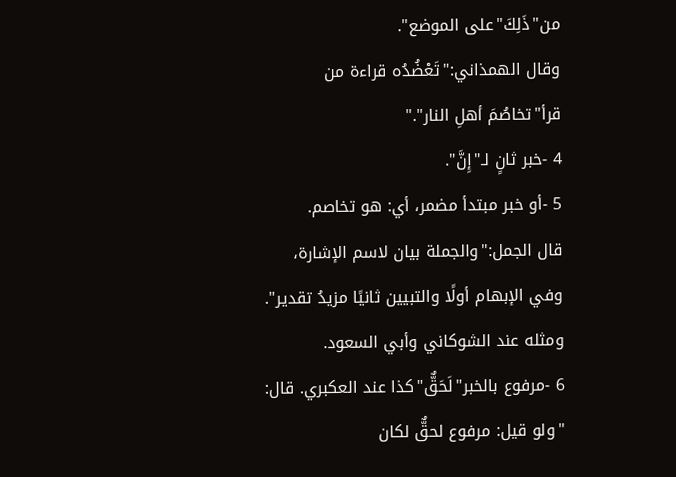من"ذَلِكَ"على الموضع".
وقال الهمذاني:"تَعْضُدُه قراءة من قرأ"تخاصُمَ أهلِ النار"."
4 -خبر ثانٍ لـ"إِنَّ".
5 -أو خبر مبتدأ مضمر، أي: هو تخاصم.
قال الجمل:"والجملة بيان لاسم الإشارة، وفي الإبهام أولًا والتبيين ثانيًا مزيدُ تقدير". ومثله عند الشوكاني وأبي السعود.
6 -مرفوع بالخبر"لَحَقٌّ"كذا عند العكبري. قال: "ولو قيل: مرفوع لحقٌّ لكان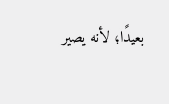بعيدًا؛ لأنه يصير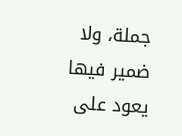جملة، ولا ضمير فيها يعود على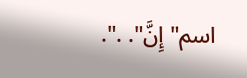اسم"إِنَّ". .".